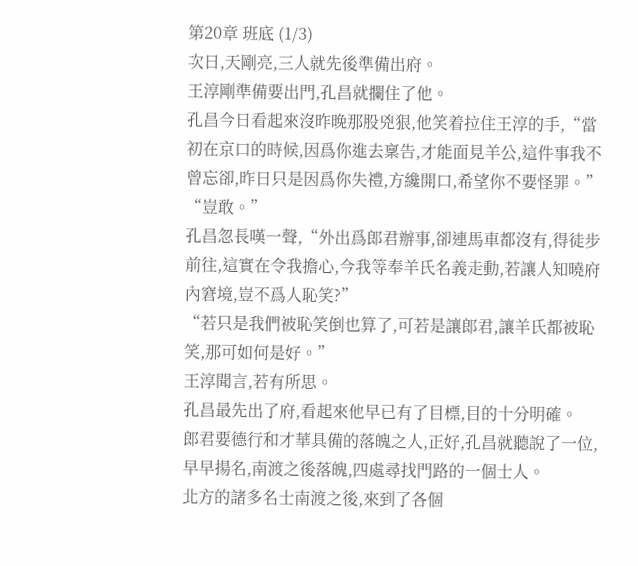第20章 班底 (1/3)
次日,天剛亮,三人就先後準備出府。
王淳剛準備要出門,孔昌就攔住了他。
孔昌今日看起來沒昨晚那股兇狠,他笑着拉住王淳的手,“當初在京口的時候,因爲你進去稟告,才能面見羊公,這件事我不曾忘卻,昨日只是因爲你失禮,方纔開口,希望你不要怪罪。”
“豈敢。”
孔昌忽長嘆一聲,“外出爲郎君辦事,卻連馬車都沒有,得徒步前往,這實在令我擔心,今我等奉羊氏名義走動,若讓人知曉府內窘境,豈不爲人恥笑?”
“若只是我們被恥笑倒也算了,可若是讓郎君,讓羊氏都被恥笑,那可如何是好。”
王淳聞言,若有所思。
孔昌最先出了府,看起來他早已有了目標,目的十分明確。
郎君要德行和才華具備的落魄之人,正好,孔昌就聽說了一位,早早揚名,南渡之後落魄,四處尋找門路的一個士人。
北方的諸多名士南渡之後,來到了各個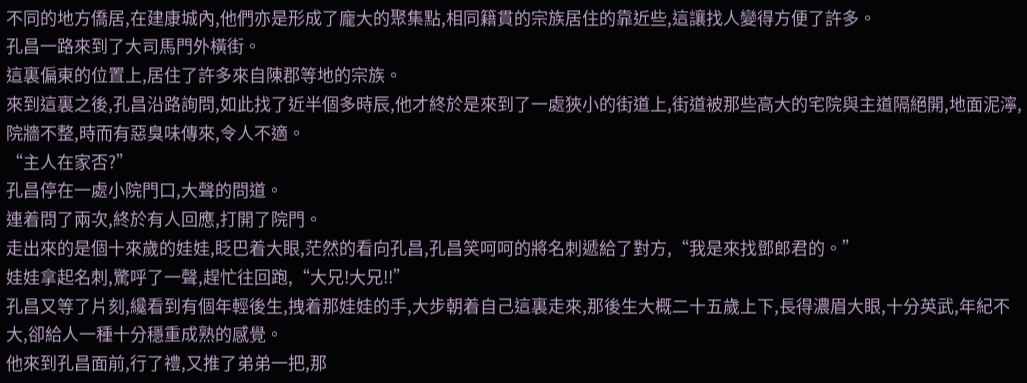不同的地方僑居,在建康城內,他們亦是形成了龐大的聚集點,相同籍貫的宗族居住的靠近些,這讓找人變得方便了許多。
孔昌一路來到了大司馬門外橫街。
這裏偏東的位置上,居住了許多來自陳郡等地的宗族。
來到這裏之後,孔昌沿路詢問,如此找了近半個多時辰,他才終於是來到了一處狹小的街道上,街道被那些高大的宅院與主道隔絕開,地面泥濘,院牆不整,時而有惡臭味傳來,令人不適。
“主人在家否?”
孔昌停在一處小院門口,大聲的問道。
連着問了兩次,終於有人回應,打開了院門。
走出來的是個十來歲的娃娃,眨巴着大眼,茫然的看向孔昌,孔昌笑呵呵的將名刺遞給了對方,“我是來找鄧郎君的。”
娃娃拿起名刺,驚呼了一聲,趕忙往回跑,“大兄!大兄!!”
孔昌又等了片刻,纔看到有個年輕後生,拽着那娃娃的手,大步朝着自己這裏走來,那後生大概二十五歲上下,長得濃眉大眼,十分英武,年紀不大,卻給人一種十分穩重成熟的感覺。
他來到孔昌面前,行了禮,又推了弟弟一把,那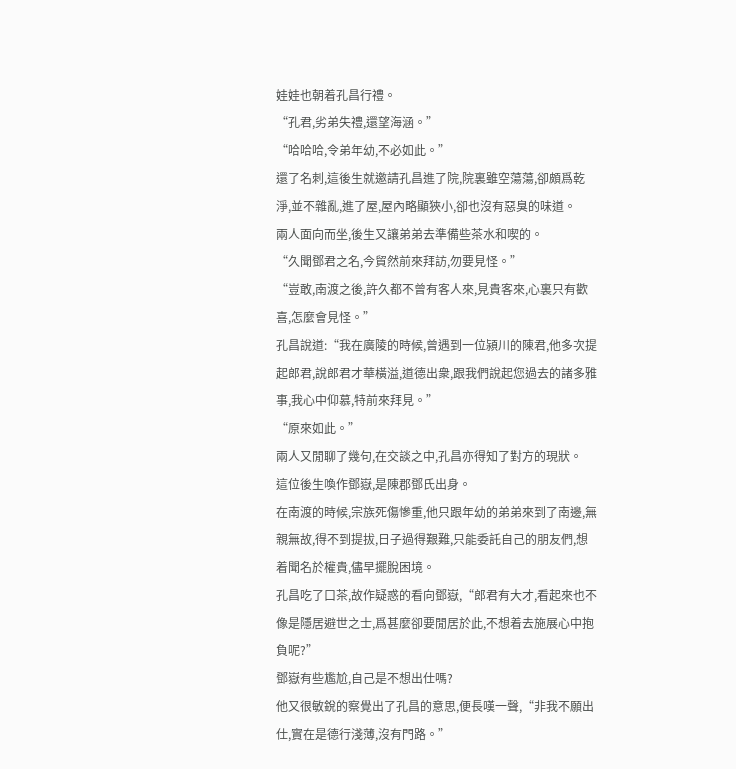娃娃也朝着孔昌行禮。
“孔君,劣弟失禮,還望海涵。”
“哈哈哈,令弟年幼,不必如此。”
還了名刺,這後生就邀請孔昌進了院,院裏雖空蕩蕩,卻頗爲乾淨,並不雜亂,進了屋,屋內略顯狹小,卻也沒有惡臭的味道。
兩人面向而坐,後生又讓弟弟去準備些茶水和喫的。
“久聞鄧君之名,今貿然前來拜訪,勿要見怪。”
“豈敢,南渡之後,許久都不曾有客人來,見貴客來,心裏只有歡喜,怎麼會見怪。”
孔昌說道:“我在廣陵的時候,曾遇到一位潁川的陳君,他多次提起郎君,說郎君才華橫溢,道德出衆,跟我們說起您過去的諸多雅事,我心中仰慕,特前來拜見。”
“原來如此。”
兩人又閒聊了幾句,在交談之中,孔昌亦得知了對方的現狀。
這位後生喚作鄧嶽,是陳郡鄧氏出身。
在南渡的時候,宗族死傷慘重,他只跟年幼的弟弟來到了南邊,無親無故,得不到提拔,日子過得艱難,只能委託自己的朋友們,想着聞名於權貴,儘早擺脫困境。
孔昌吃了口茶,故作疑惑的看向鄧嶽,“郎君有大才,看起來也不像是隱居避世之士,爲甚麼卻要閒居於此,不想着去施展心中抱負呢?”
鄧嶽有些尷尬,自己是不想出仕嗎?
他又很敏銳的察覺出了孔昌的意思,便長嘆一聲,“非我不願出仕,實在是德行淺薄,沒有門路。”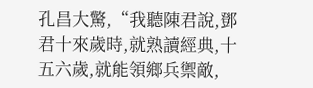孔昌大驚,“我聽陳君說,鄧君十來歲時,就熟讀經典,十五六歲,就能領鄉兵禦敵,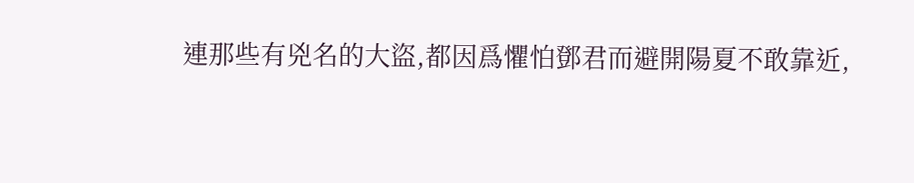連那些有兇名的大盜,都因爲懼怕鄧君而避開陽夏不敢靠近,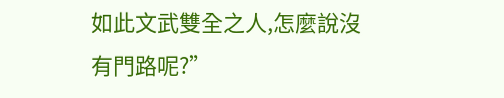如此文武雙全之人,怎麼說沒有門路呢?”